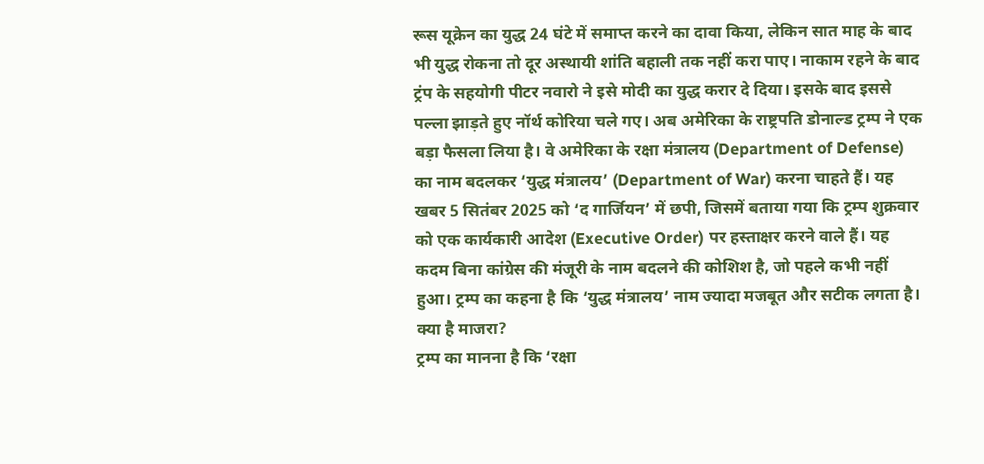रूस यूक्रेन का युद्ध 24 घंटे में समाप्त करने का दावा किया, लेकिन सात माह के बाद भी युद्ध रोकना तो दूर अस्थायी शांति बहाली तक नहीं करा पाए। नाकाम रहने के बाद ट्रंप के सहयोगी पीटर नवारो ने इसे मोदी का युद्ध करार दे दिया। इसके बाद इससे पल्ला झाड़ते हुए नॉर्थ कोरिया चले गए। अब अमेरिका के राष्ट्रपति डोनाल्ड ट्रम्प ने एक बड़ा फैसला लिया है। वे अमेरिका के रक्षा मंत्रालय (Department of Defense) का नाम बदलकर ‘युद्ध मंत्रालय’ (Department of War) करना चाहते हैं। यह खबर 5 सितंबर 2025 को ‘द गार्जियन’ में छपी, जिसमें बताया गया कि ट्रम्प शुक्रवार को एक कार्यकारी आदेश (Executive Order) पर हस्ताक्षर करने वाले हैं। यह कदम बिना कांग्रेस की मंजूरी के नाम बदलने की कोशिश है, जो पहले कभी नहीं हुआ। ट्रम्प का कहना है कि ‘युद्ध मंत्रालय’ नाम ज्यादा मजबूत और सटीक लगता है।
क्या है माजरा?
ट्रम्प का मानना है कि ‘रक्षा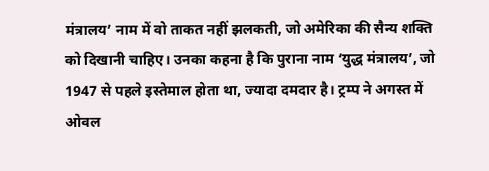मंत्रालय’ नाम में वो ताकत नहीं झलकती, जो अमेरिका की सैन्य शक्ति को दिखानी चाहिए। उनका कहना है कि पुराना नाम ‘युद्ध मंत्रालय’, जो 1947 से पहले इस्तेमाल होता था, ज्यादा दमदार है। ट्रम्प ने अगस्त में ओवल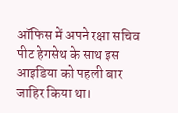ऑफिस में अपने रक्षा सचिव पीट हेगसेथ के साथ इस आइडिया को पहली बार जाहिर किया था।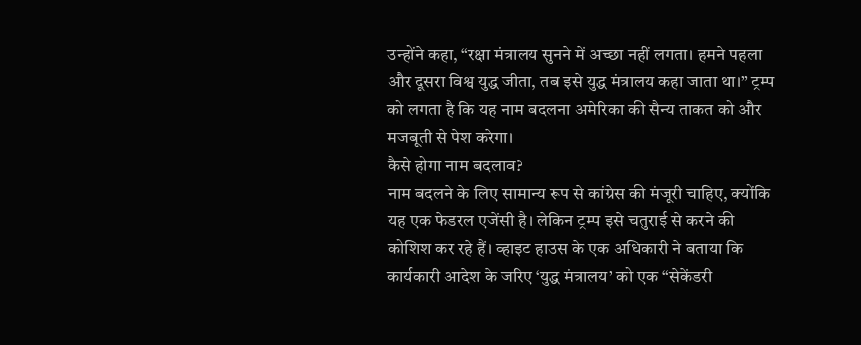उन्होंने कहा, “रक्षा मंत्रालय सुनने में अच्छा नहीं लगता। हमने पहला और दूसरा विश्व युद्ध जीता, तब इसे युद्ध मंत्रालय कहा जाता था।” ट्रम्प को लगता है कि यह नाम बदलना अमेरिका की सैन्य ताकत को और मजबूती से पेश करेगा।
कैसे होगा नाम बदलाव?
नाम बदलने के लिए सामान्य रूप से कांग्रेस की मंजूरी चाहिए, क्योंकि यह एक फेडरल एजेंसी है। लेकिन ट्रम्प इसे चतुराई से करने की कोशिश कर रहे हैं। व्हाइट हाउस के एक अधिकारी ने बताया कि कार्यकारी आदेश के जरिए ‘युद्ध मंत्रालय’ को एक “सेकेंडरी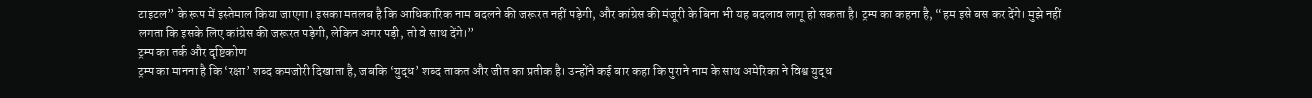टाइटल” के रूप में इस्तेमाल किया जाएगा। इसका मतलब है कि आधिकारिक नाम बदलने की जरूरत नहीं पड़ेगी, और कांग्रेस की मंजूरी के बिना भी यह बदलाव लागू हो सकता है। ट्रम्प का कहना है, “हम इसे बस कर देंगे। मुझे नहीं लगता कि इसके लिए कांग्रेस की जरूरत पड़ेगी, लेकिन अगर पड़ी, तो वे साथ देंगे।”
ट्रम्प का तर्क और दृष्टिकोण
ट्रम्प का मानना है कि ‘रक्षा’ शब्द कमजोरी दिखाता है, जबकि ‘युद्ध’ शब्द ताकत और जीत का प्रतीक है। उन्होंने कई बार कहा कि पुराने नाम के साथ अमेरिका ने विश्व युद्ध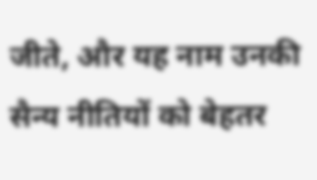जीते, और यह नाम उनकी सैन्य नीतियों को बेहतर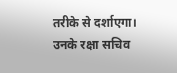तरीके से दर्शाएगा। उनके रक्षा सचिव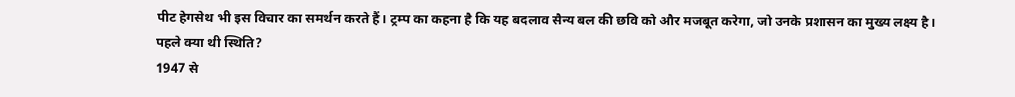पीट हेगसेथ भी इस विचार का समर्थन करते हैं। ट्रम्प का कहना है कि यह बदलाव सैन्य बल की छवि को और मजबूत करेगा, जो उनके प्रशासन का मुख्य लक्ष्य है।
पहले क्या थी स्थिति?
1947 से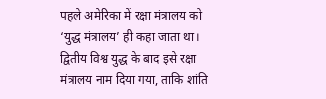पहले अमेरिका में रक्षा मंत्रालय को ‘युद्ध मंत्रालय’ ही कहा जाता था। द्वितीय विश्व युद्ध के बाद इसे रक्षा मंत्रालय नाम दिया गया, ताकि शांति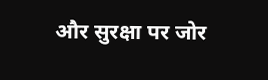और सुरक्षा पर जोर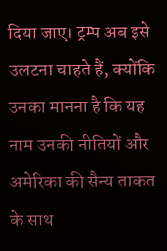दिया जाए। ट्रम्प अब इसे उलटना चाहते हैं, क्योंकि उनका मानना है कि यह नाम उनकी नीतियों और अमेरिका की सैन्य ताकत के साथ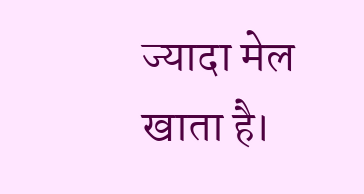ज्यादा मेल खाता है।